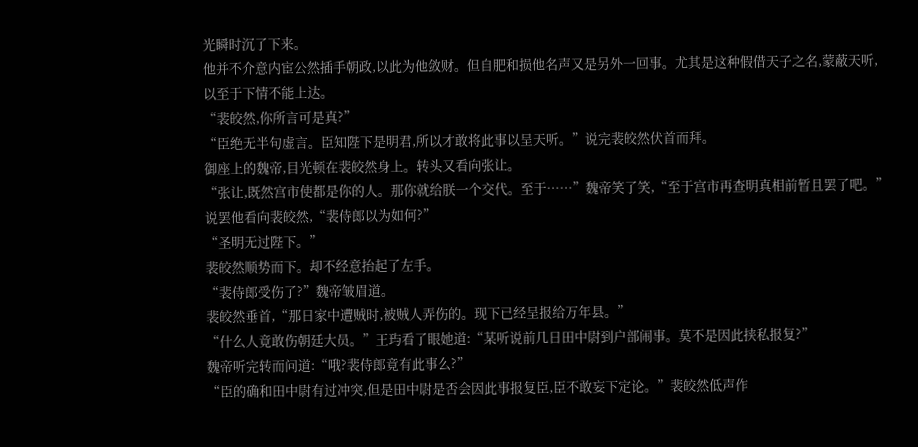光瞬时沉了下来。
他并不介意内宦公然插手朝政,以此为他敛财。但自肥和损他名声又是另外一回事。尤其是这种假借天子之名,蒙蔽天听,以至于下情不能上达。
“裴皎然,你所言可是真?”
“臣绝无半句虚言。臣知陛下是明君,所以才敢将此事以呈天听。”说完裴皎然伏首而拜。
御座上的魏帝,目光顿在裴皎然身上。转头又看向张让。
“张让,既然宫市使都是你的人。那你就给朕一个交代。至于……”魏帝笑了笑,“至于宫市再查明真相前暂且罢了吧。”说罢他看向裴皎然,“裴侍郎以为如何?”
“圣明无过陛下。”
裴皎然顺势而下。却不经意抬起了左手。
“裴侍郎受伤了?”魏帝皱眉道。
裴皎然垂首,“那日家中遭贼时,被贼人弄伤的。现下已经呈报给万年县。”
“什么人竟敢伤朝廷大员。”王玙看了眼她道:“某听说前几日田中尉到户部闹事。莫不是因此挟私报复?”
魏帝听完转而问道:“哦?裴侍郎竟有此事么?”
“臣的确和田中尉有过冲突,但是田中尉是否会因此事报复臣,臣不敢妄下定论。”裴皎然低声作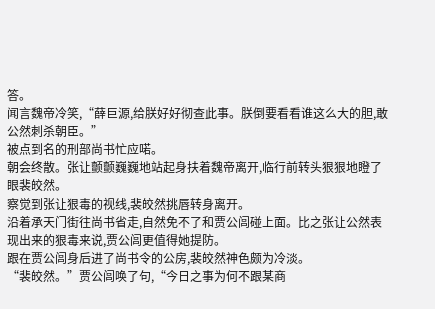答。
闻言魏帝冷笑,“薛巨源,给朕好好彻查此事。朕倒要看看谁这么大的胆,敢公然刺杀朝臣。”
被点到名的刑部尚书忙应喏。
朝会终散。张让颤颤巍巍地站起身扶着魏帝离开,临行前转头狠狠地瞪了眼裴皎然。
察觉到张让狠毒的视线,裴皎然挑唇转身离开。
沿着承天门街往尚书省走,自然免不了和贾公闾碰上面。比之张让公然表现出来的狠毒来说,贾公闾更值得她提防。
跟在贾公闾身后进了尚书令的公房,裴皎然神色颇为冷淡。
“裴皎然。”贾公闾唤了句,“今日之事为何不跟某商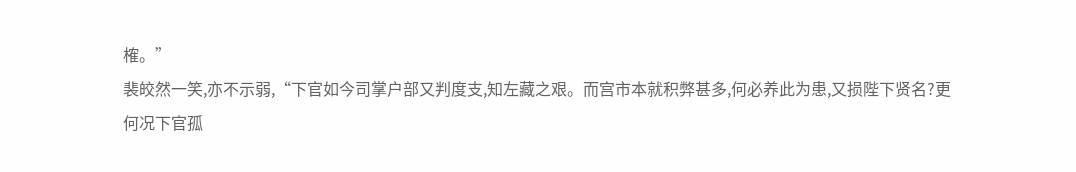榷。”
裴皎然一笑,亦不示弱,“下官如今司掌户部又判度支,知左藏之艰。而宫市本就积弊甚多,何必养此为患,又损陛下贤名?更何况下官孤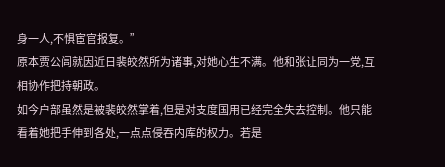身一人,不惧宦官报复。”
原本贾公闾就因近日裴皎然所为诸事,对她心生不满。他和张让同为一党,互相协作把持朝政。
如今户部虽然是被裴皎然掌着,但是对支度国用已经完全失去控制。他只能看着她把手伸到各处,一点点侵吞内库的权力。若是